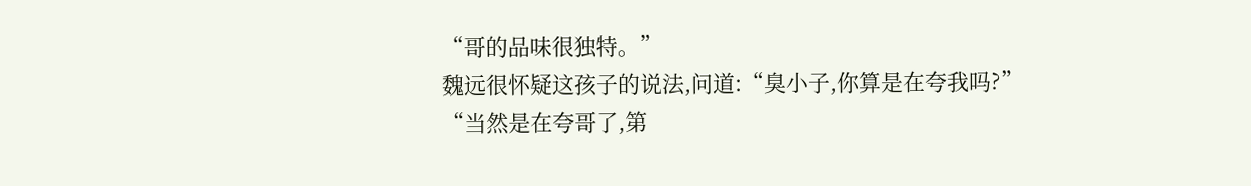“哥的品味很独特。”
魏远很怀疑这孩子的说法,问道:“臭小子,你算是在夸我吗?”
“当然是在夸哥了,第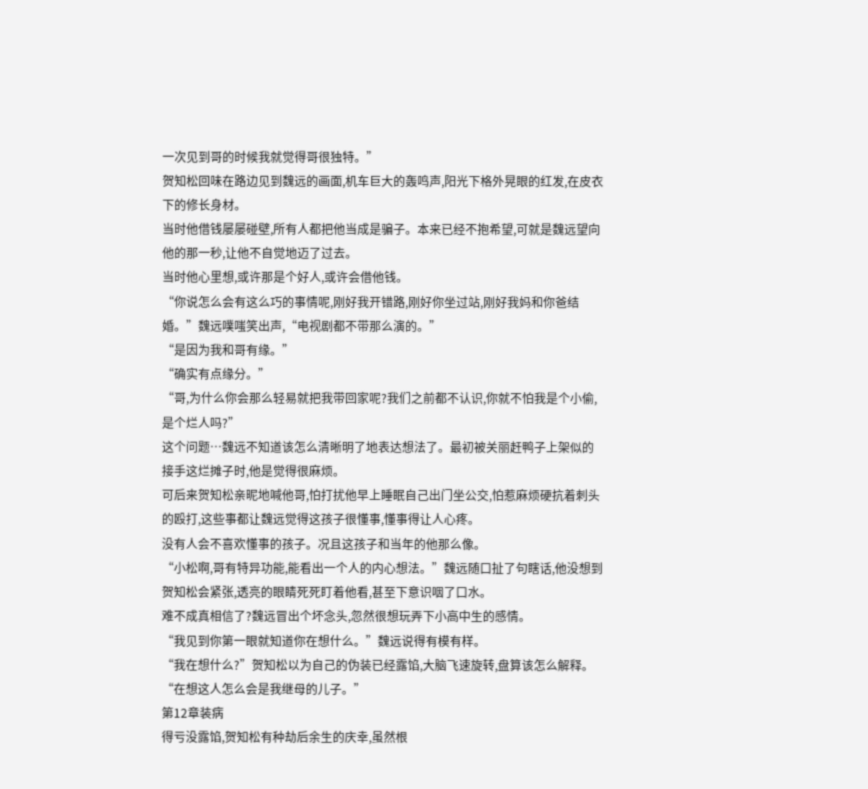一次见到哥的时候我就觉得哥很独特。”
贺知松回味在路边见到魏远的画面,机车巨大的轰鸣声,阳光下格外晃眼的红发,在皮衣下的修长身材。
当时他借钱屡屡碰壁,所有人都把他当成是骗子。本来已经不抱希望,可就是魏远望向他的那一秒,让他不自觉地迈了过去。
当时他心里想,或许那是个好人,或许会借他钱。
“你说怎么会有这么巧的事情呢,刚好我开错路,刚好你坐过站,刚好我妈和你爸结婚。”魏远噗嗤笑出声,“电视剧都不带那么演的。”
“是因为我和哥有缘。”
“确实有点缘分。”
“哥,为什么你会那么轻易就把我带回家呢?我们之前都不认识,你就不怕我是个小偷,是个烂人吗?”
这个问题…魏远不知道该怎么清晰明了地表达想法了。最初被关丽赶鸭子上架似的接手这烂摊子时,他是觉得很麻烦。
可后来贺知松亲昵地喊他哥,怕打扰他早上睡眠自己出门坐公交,怕惹麻烦硬抗着刺头的殴打,这些事都让魏远觉得这孩子很懂事,懂事得让人心疼。
没有人会不喜欢懂事的孩子。况且这孩子和当年的他那么像。
“小松啊,哥有特异功能,能看出一个人的内心想法。”魏远随口扯了句瞎话,他没想到贺知松会紧张,透亮的眼睛死死盯着他看,甚至下意识咽了口水。
难不成真相信了?魏远冒出个坏念头,忽然很想玩弄下小高中生的感情。
“我见到你第一眼就知道你在想什么。”魏远说得有模有样。
“我在想什么?”贺知松以为自己的伪装已经露馅,大脑飞速旋转,盘算该怎么解释。
“在想这人怎么会是我继母的儿子。”
第12章装病
得亏没露馅,贺知松有种劫后余生的庆幸,虽然根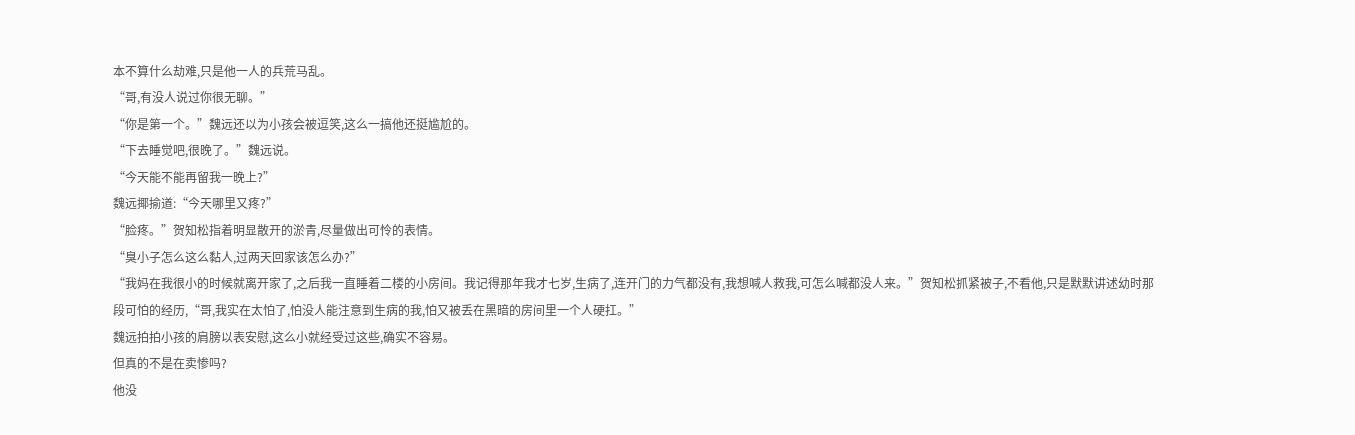本不算什么劫难,只是他一人的兵荒马乱。
“哥,有没人说过你很无聊。”
“你是第一个。”魏远还以为小孩会被逗笑,这么一搞他还挺尴尬的。
“下去睡觉吧,很晚了。”魏远说。
“今天能不能再留我一晚上?”
魏远揶揄道:“今天哪里又疼?”
“脸疼。”贺知松指着明显散开的淤青,尽量做出可怜的表情。
“臭小子怎么这么黏人,过两天回家该怎么办?”
“我妈在我很小的时候就离开家了,之后我一直睡着二楼的小房间。我记得那年我才七岁,生病了,连开门的力气都没有,我想喊人救我,可怎么喊都没人来。”贺知松抓紧被子,不看他,只是默默讲述幼时那段可怕的经历,“哥,我实在太怕了,怕没人能注意到生病的我,怕又被丢在黑暗的房间里一个人硬扛。”
魏远拍拍小孩的肩膀以表安慰,这么小就经受过这些,确实不容易。
但真的不是在卖惨吗?
他没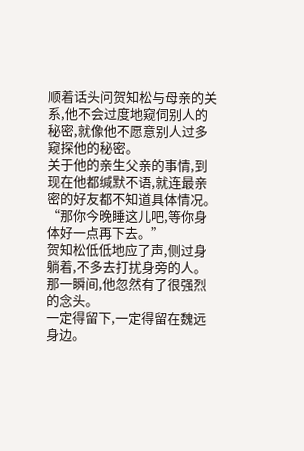顺着话头问贺知松与母亲的关系,他不会过度地窥伺别人的秘密,就像他不愿意别人过多窥探他的秘密。
关于他的亲生父亲的事情,到现在他都缄默不语,就连最亲密的好友都不知道具体情况。
“那你今晚睡这儿吧,等你身体好一点再下去。”
贺知松低低地应了声,侧过身躺着,不多去打扰身旁的人。那一瞬间,他忽然有了很强烈的念头。
一定得留下,一定得留在魏远身边。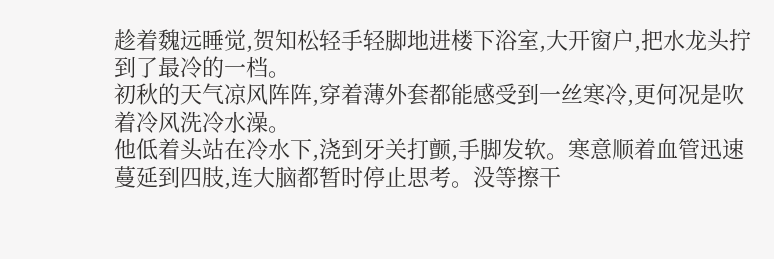趁着魏远睡觉,贺知松轻手轻脚地进楼下浴室,大开窗户,把水龙头拧到了最冷的一档。
初秋的天气凉风阵阵,穿着薄外套都能感受到一丝寒冷,更何况是吹着冷风洗冷水澡。
他低着头站在冷水下,浇到牙关打颤,手脚发软。寒意顺着血管迅速蔓延到四肢,连大脑都暂时停止思考。没等擦干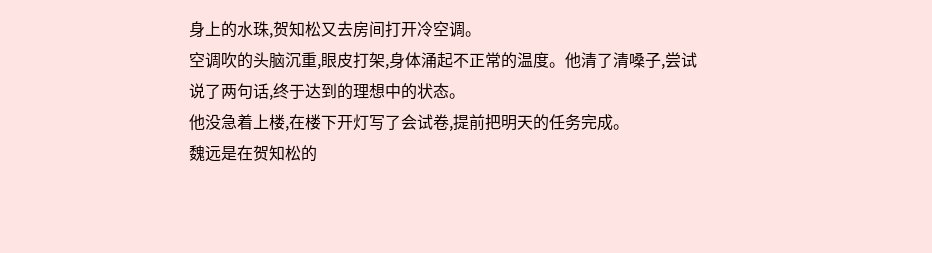身上的水珠,贺知松又去房间打开冷空调。
空调吹的头脑沉重,眼皮打架,身体涌起不正常的温度。他清了清嗓子,尝试说了两句话,终于达到的理想中的状态。
他没急着上楼,在楼下开灯写了会试卷,提前把明天的任务完成。
魏远是在贺知松的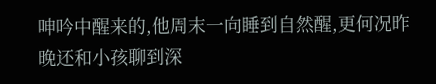呻吟中醒来的,他周末一向睡到自然醒,更何况昨晚还和小孩聊到深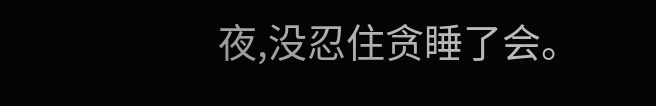夜,没忍住贪睡了会。